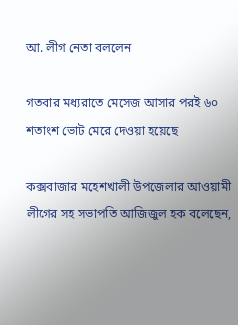আ. লীগ নেতা বললেন

গতবার মধ্যরাতে মেসেজ আসার পরই ৬০ শতাংশ ভোট মেরে দেওয়া হয়েছে

কক্সবাজার মহেশখালী উপজেলার আওয়ামী লীগের সহ সভাপতি আজিজুল হক বলেছেন,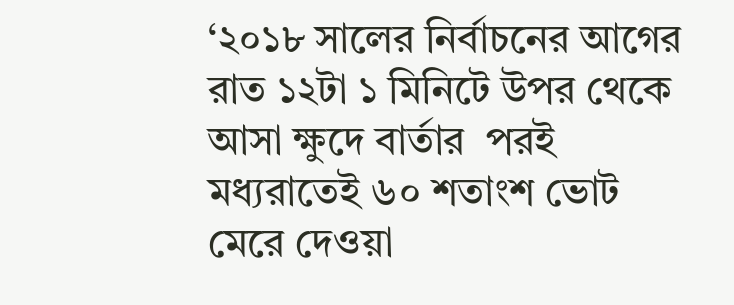‘২০১৮ সালের নির্বাচনের আগের রাত ১২টা ১ মিনিটে উপর থেকে আসা ক্ষুদে বার্তার  পরই মধ্যরাতেই ৬০ শতাংশ ভোট মেরে দেওয়া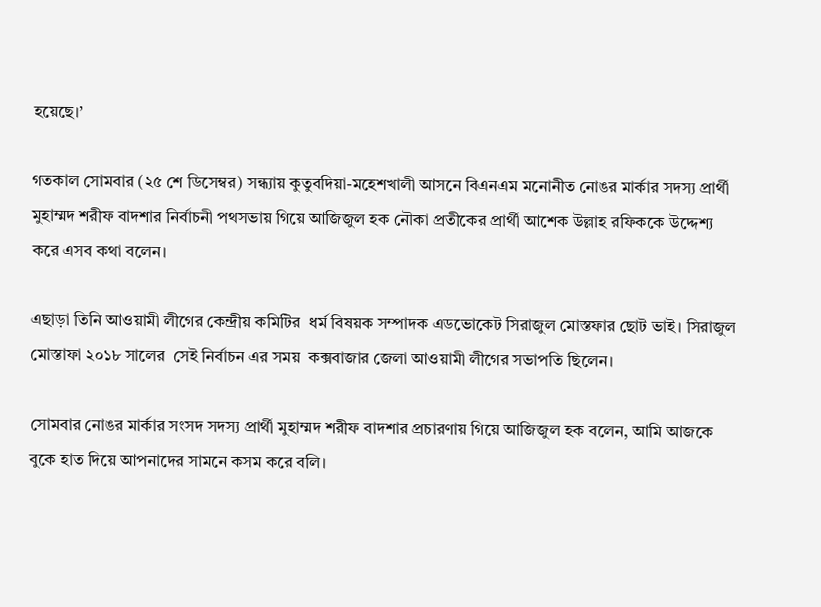হয়েছে।’

গতকাল সোমবার (২৫ শে ডিসেম্বর) সন্ধ্যায় কুতুবদিয়া-মহেশখালী আসনে বিএনএম মনোনীত নোঙর মার্কার সদস্য প্রার্থী মুহাম্মদ শরীফ বাদশার নির্বাচনী পথসভায় গিয়ে আজিজুল হক নৌকা প্রতীকের প্রার্থী আশেক উল্লাহ রফিককে উদ্দেশ্য করে এসব কথা বলেন।

এছাড়া তিনি আওয়ামী লীগের কেন্দ্রীয় কমিটির  ধর্ম বিষয়ক সম্পাদক এডভোকেট সিরাজুল মোস্তফার ছোট ভাই। সিরাজুল মোস্তাফা ২০১৮ সালের  সেই নির্বাচন এর সময়  কক্সবাজার জেলা আওয়ামী লীগের সভাপতি ছিলেন।

সোমবার নোঙর মার্কার সংসদ সদস্য প্রার্থী মুহাম্মদ শরীফ বাদশার প্রচারণায় গিয়ে আজিজুল হক বলেন, আমি আজকে বুকে হাত দিয়ে আপনাদের সামনে কসম করে বলি।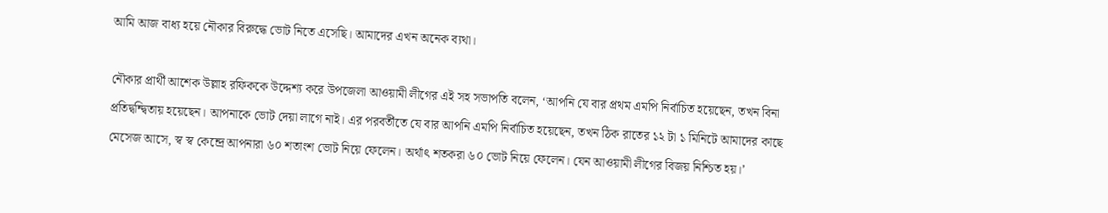আমি আজ বাধ্য হয়ে নৌকার বিরুদ্ধে ভোট নিতে এসেছি। আমাদের এখন অনেক ব্যথা।

নৌকার প্রার্থী আশেক উল্লাহ রফিককে উদ্দেশ্য করে উপজেলা আওয়ামী লীগের এই সহ সভাপতি বলেন, ‘আপনি যে বার প্রথম এমপি নির্বাচিত হয়েছেন, তখন বিনা প্রতিদ্বন্দ্বিতায় হয়েছেন। আপনাকে ভোট দেয়া লাগে নাই। এর পরবর্তীতে যে বার আপনি এমপি নির্বাচিত হয়েছেন, তখন ঠিক রাতের ১২ টা ১ মিনিটে আমাদের কাছে মেসেজ আসে, স্ব স্ব কেন্দ্রে আপনারা ৬০ শতাংশ ভোট নিয়ে ফেলেন। অর্থাৎ শতকরা ৬০ ভোট নিয়ে ফেলেন। যেন আওয়ামী লীগের বিজয় নিশ্চিত হয়।’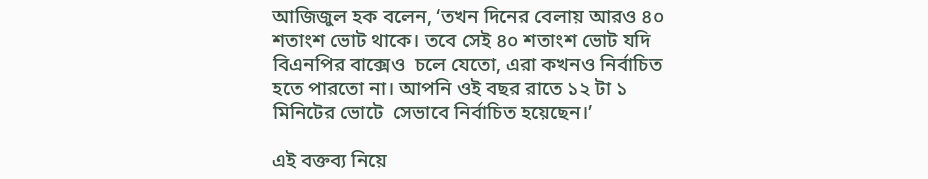আজিজুল হক বলেন, ‘তখন দিনের বেলায় আরও ৪০ শতাংশ ভোট থাকে। তবে সেই ৪০ শতাংশ ভোট যদি বিএনপির বাক্সেও  চলে যেতো, এরা কখনও নির্বাচিত হতে পারতো না। আপনি ওই বছর রাতে ১২ টা ১ মিনিটের ভোটে  সেভাবে নির্বাচিত হয়েছেন।’

এই বক্তব্য নিয়ে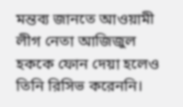মন্তব্য জানতে আওয়ামী লীগ নেতা আজিজুল হককে ফোন দেয়া হলেও তিনি রিসিভ করেননি।